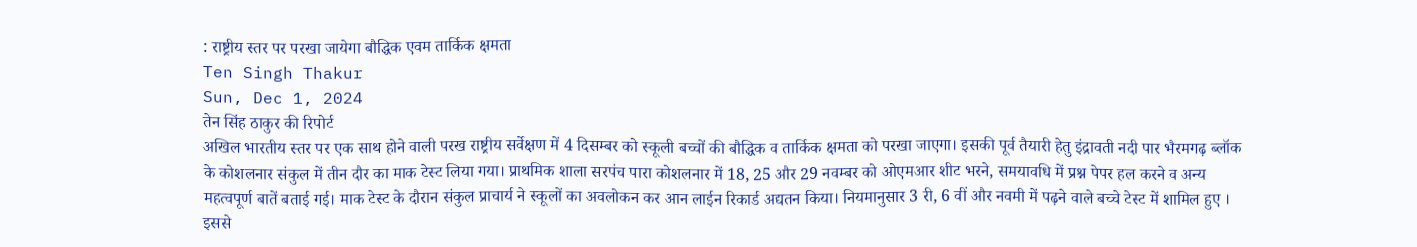: राष्ट्रीय स्तर पर परखा जायेगा बौद्धिक एवम तार्किक क्षमता
Ten Singh Thakur
Sun, Dec 1, 2024
तेन सिंह ठाकुर की रिपोर्ट
अखिल भारतीय स्तर पर एक साथ होने वाली परख राष्ट्रीय सर्वेक्षण में 4 दिसम्बर को स्कूली बच्चों की बौद्धिक व तार्किक क्षमता को परखा जाएगा। इसकी पूर्व तैयारी हेतु इंद्रावती नदी पार भैरमगढ़ ब्लॉक के कोशलनार संकुल में तीन दौर का माक टेस्ट लिया गया। प्राथमिक शाला सरपंच पारा कोशलनार में 18, 25 और 29 नवम्बर को ओएमआर शीट भरने, समयावधि में प्रश्न पेपर हल करने व अन्य महत्वपूर्ण बातें बताई गई। माक टेस्ट के दौरान संकुल प्राचार्य ने स्कूलों का अवलोकन कर आन लाईन रिकार्ड अद्यतन किया। नियमानुसार 3 री, 6 वीं और नवमी में पढ़ने वाले बच्चे टेस्ट में शामिल हुए । इससे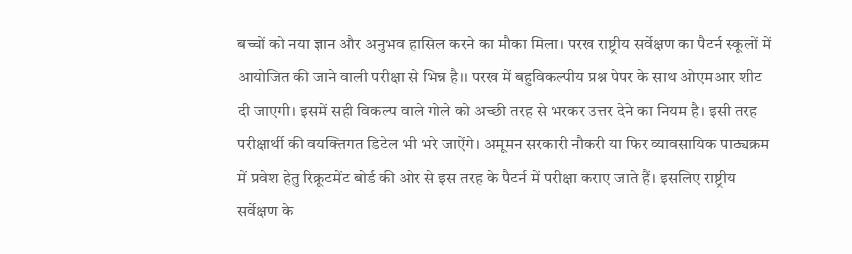बच्चों को नया ज्ञान और अनुभव हासिल करने का मौका मिला। परख राष्ट्रीय सर्वेक्षण का पैटर्न स्कूलों में आयोजित की जाने वाली परीक्षा से भिन्न है।। परख में बहुविकल्पीय प्रश्न पेपर के साथ ओएमआर शीट दी जाएगी। इसमें सही विकल्प वाले गोले को अच्छी तरह से भरकर उत्तर देने का नियम है। इसी तरह परीक्षार्थी की वयक्तिगत डिटेल भी भरे जाऐंगे। अमूमन सरकारी नौकरी या फिर व्यावसायिक पाठ्यक्रम में प्रवेश हेतु रिक्रूटमेंट बोर्ड की ओर से इस तरह के पैटर्न में परीक्षा कराए जाते हैं। इसलिए राष्ट्रीय सर्वेक्षण के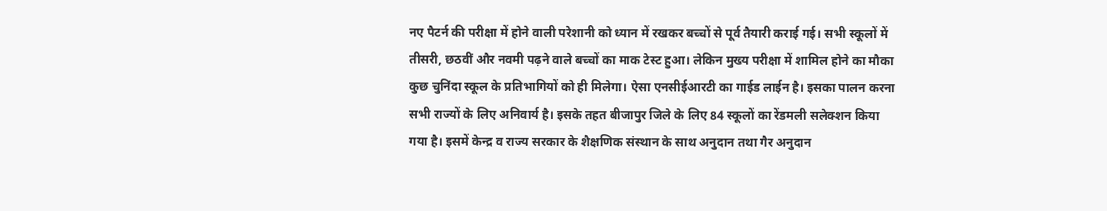नए पैटर्न की परीक्षा में होने वाली परेशानी को ध्यान में रखकर बच्चों से पूर्व तैयारी कराई गई। सभी स्कूलों में तीसरी, छठवीं और नवमी पढ़ने वाले बच्चों का माक टेस्ट हुआ। लेकिन मुख्य परीक्षा में शामिल होने का मौका कुछ चुनिंदा स्कूल के प्रतिभागियों को ही मिलेगा। ऐसा एनसीईआरटी का गाईड लाईन है। इसका पालन करना सभी राज्यों के लिए अनिवार्य है। इसके तहत बीजापुर जिले के लिए 84 स्कूलों का रेंडमली सलेक्शन किया गया है। इसमें केन्द्र व राज्य सरकार के शैक्षणिक संस्थान के साथ अनुदान तथा गैर अनुदान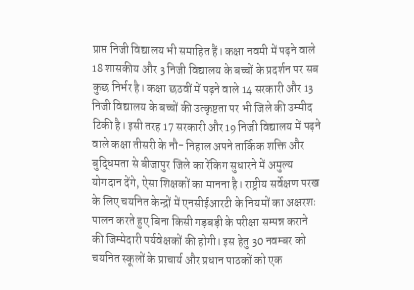प्राप्त निजी विद्यालय भी समाहित हैं। कक्षा नवमी में पढ़ने वाले 18 शासकीय और 3 निजी विद्यालय के बच्चों के प्रदर्शन पर सब कुछ निर्भर है। कक्षा छठवीं में पढ़ने वाले 14 सरकारी और 13 निजी विद्यालय के बच्चों की उत्कृष्टता पर भी जिले की उम्मीद टिकी है। इसी तरह 17 सरकारी और 19 निजी विद्यालय में पढ़ने वाले कक्षा तीसरी के नौ- निहाल अपने तार्किक शक्ति और बुद्धिमता से बीजापुर जिले का रेंकिग सुधारने में अमुल्य योगदान देंगे, ऐसा शिक्षकों का मानना है। राष्ट्रीय सर्वेक्षण परख के लिए चयनित केन्द्रों में एनसीईआरटी के नियमों का अक्षरशः पालन करते हुए बिना किसी गड़बड़ी के परीक्षा सम्पन्न कराने की जिम्मेदारी पर्यवेक्षकों की होगी। इस हेतु 30 नवम्बर को चयनित स्कूलों के प्राचार्य और प्रधान पाठकों को एक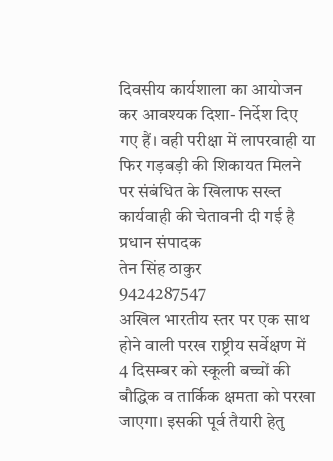दिवसीय कार्यशाला का आयोजन कर आवश्यक दिशा- निर्देश दिए गए हैं। वही परीक्षा में लापरवाही या फिर गड़बड़ी की शिकायत मिलने पर संबंधित के खिलाफ सख्त कार्यवाही की चेतावनी दी गई है
प्रधान संपादक
तेन सिंह ठाकुर
9424287547
अखिल भारतीय स्तर पर एक साथ होने वाली परख राष्ट्रीय सर्वेक्षण में 4 दिसम्बर को स्कूली बच्चों की बौद्धिक व तार्किक क्षमता को परखा जाएगा। इसकी पूर्व तैयारी हेतु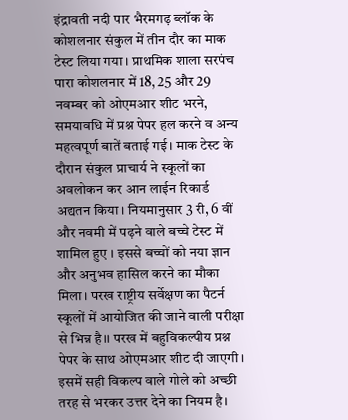इंद्रावती नदी पार भैरमगढ़ ब्लॉक के कोशलनार संकुल में तीन दौर का माक टेस्ट लिया गया। प्राथमिक शाला सरपंच पारा कोशलनार में 18, 25 और 29 नवम्बर को ओएमआर शीट भरने, समयावधि में प्रश्न पेपर हल करने व अन्य महत्वपूर्ण बातें बताई गई। माक टेस्ट के दौरान संकुल प्राचार्य ने स्कूलों का अवलोकन कर आन लाईन रिकार्ड अद्यतन किया। नियमानुसार 3 री, 6 वीं और नवमी में पढ़ने वाले बच्चे टेस्ट में शामिल हुए । इससे बच्चों को नया ज्ञान और अनुभव हासिल करने का मौका मिला। परख राष्ट्रीय सर्वेक्षण का पैटर्न स्कूलों में आयोजित की जाने वाली परीक्षा से भिन्न है।। परख में बहुविकल्पीय प्रश्न पेपर के साथ ओएमआर शीट दी जाएगी। इसमें सही विकल्प वाले गोले को अच्छी तरह से भरकर उत्तर देने का नियम है।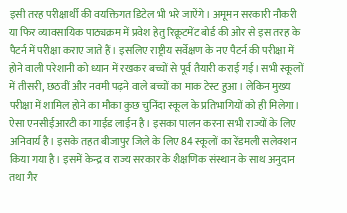इसी तरह परीक्षार्थी की वयक्तिगत डिटेल भी भरे जाऐंगे। अमूमन सरकारी नौकरी या फिर व्यावसायिक पाठ्यक्रम में प्रवेश हेतु रिक्रूटमेंट बोर्ड की ओर से इस तरह के पैटर्न में परीक्षा कराए जाते हैं। इसलिए राष्ट्रीय सर्वेक्षण के नए पैटर्न की परीक्षा में होने वाली परेशानी को ध्यान में रखकर बच्चों से पूर्व तैयारी कराई गई। सभी स्कूलों में तीसरी, छठवीं और नवमी पढ़ने वाले बच्चों का माक टेस्ट हुआ। लेकिन मुख्य परीक्षा में शामिल होने का मौका कुछ चुनिंदा स्कूल के प्रतिभागियों को ही मिलेगा। ऐसा एनसीईआरटी का गाईड लाईन है। इसका पालन करना सभी राज्यों के लिए अनिवार्य है। इसके तहत बीजापुर जिले के लिए 84 स्कूलों का रेंडमली सलेक्शन किया गया है। इसमें केन्द्र व राज्य सरकार के शैक्षणिक संस्थान के साथ अनुदान तथा गैर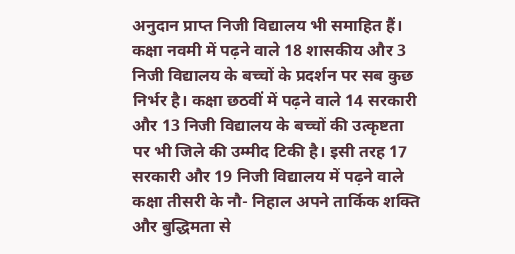अनुदान प्राप्त निजी विद्यालय भी समाहित हैं। कक्षा नवमी में पढ़ने वाले 18 शासकीय और 3 निजी विद्यालय के बच्चों के प्रदर्शन पर सब कुछ निर्भर है। कक्षा छठवीं में पढ़ने वाले 14 सरकारी और 13 निजी विद्यालय के बच्चों की उत्कृष्टता पर भी जिले की उम्मीद टिकी है। इसी तरह 17 सरकारी और 19 निजी विद्यालय में पढ़ने वाले कक्षा तीसरी के नौ- निहाल अपने तार्किक शक्ति और बुद्धिमता से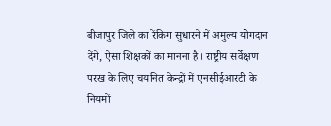बीजापुर जिले का रेंकिग सुधारने में अमुल्य योगदान देंगे, ऐसा शिक्षकों का मानना है। राष्ट्रीय सर्वेक्षण परख के लिए चयनित केन्द्रों में एनसीईआरटी के नियमों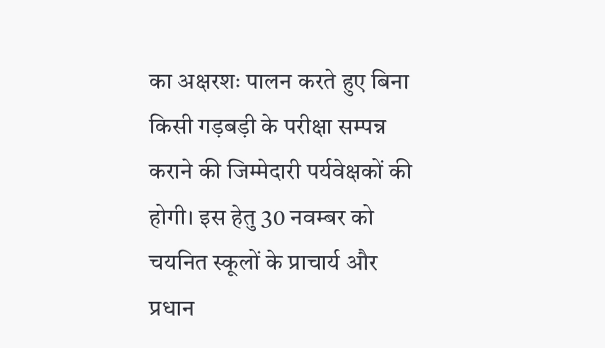का अक्षरशः पालन करते हुए बिना किसी गड़बड़ी के परीक्षा सम्पन्न कराने की जिम्मेदारी पर्यवेक्षकों की होगी। इस हेतु 30 नवम्बर को चयनित स्कूलों के प्राचार्य और प्रधान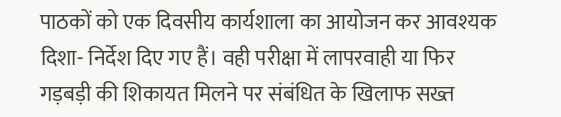पाठकों को एक दिवसीय कार्यशाला का आयोजन कर आवश्यक दिशा- निर्देश दिए गए हैं। वही परीक्षा में लापरवाही या फिर गड़बड़ी की शिकायत मिलने पर संबंधित के खिलाफ सख्त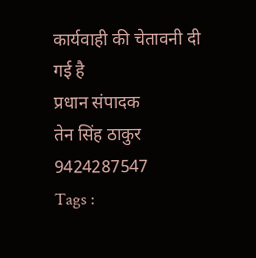कार्यवाही की चेतावनी दी गई है
प्रधान संपादक
तेन सिंह ठाकुर
9424287547
Tags :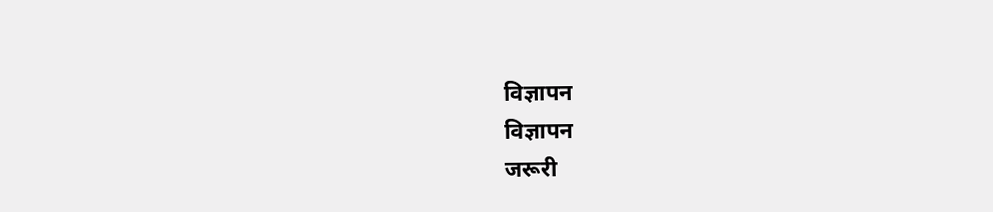विज्ञापन
विज्ञापन
जरूरी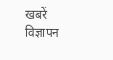खबरें
विज्ञापन